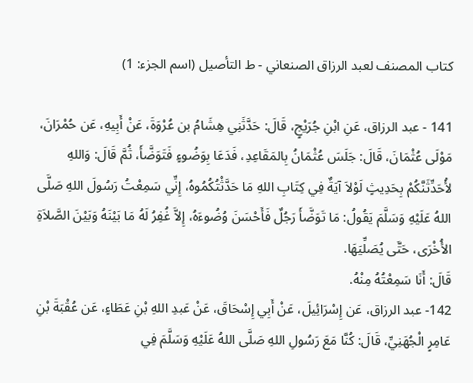كتاب المصنف لعبد الرزاق الصنعاني - ط التأصيل (اسم الجزء: 1)

141 - عبد الرزاق، عَنِ ابْنِ جُرَيْجٍ، قَالَ: حَدَّثَنِي هِشَامُ بن عُرْوَةَ، عَنْ أَبِيهِ، عَن حُمْرَانَ، مَوْلَى عُثْمَانَ، قَالَ: جَلَسَ عُثْمَانُ بِالمَقَاعِدِ، فَدَعَا بِوَضُوءٍ فَتَوَضَّأَ، ثُمَّ قَالَ: وَاللهِ لأُحَدِّثَنَّكُمْ بِحَدِيثٍ لَوْلاَ آيَةٌ فِي كِتَابِ اللهِ مَا حَدَّثْتُكُمُوهُ، إِنِّي سَمِعْتُ رَسُولَ اللهِ صَلَّى اللهُ عَلَيْهِ وَسَلَّمَ يَقُولُ: مَا تَوَضَّأَ رَجُلٌ فَأَحْسَنَ وُضُوءَهُ، إِلاَّ غُفِرُ لَهُ مَا بَيْنَهُ وَبَيْنَ الصَّلاَةِ الأُخْرَى، حَتَّى يُصَلِّيَهَا.
قَالَ: أَنَا سَمِعْتُهُ مِنْهُ.
142- عبد الرزاق، عَن إِسْرَائِيلَ، عَنْ أَبِي إِسْحَاقَ، عَنْ عَبدِ اللهِ بْنِ عَطَاءٍ، عَن عُقْبَةَ بْنِ عَامِرٍ الْجُهَنِيِّ، قَالَ: كُنَّا مَعَ رَسُولِ اللهِ صَلَّى اللهُ عَلَيْهِ وَسَلَّمَ فِي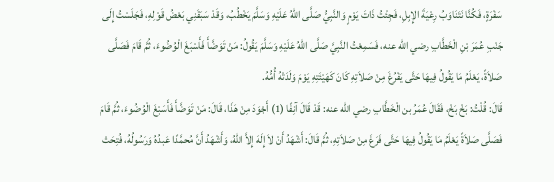سَفْرَةٍ، فَكُنَّا نَتَنَاوَبُ رِعْيَةَ الإِبِلِ، فَجِئْتُ ذَاتَ يَوْمٍ وَالنَّبِيُّ صَلَّى اللهُ عَلَيْهِ وَسَلَّمَ يَخْطُبُ، وَقَدْ سَبَقَنِي بَعْضُ قَوْلِهِ، فَجَلَسْتُ إِلَى جَنْبِ عُمَرَ بْنِ الْخَطَّابِ رضي الله عنه، فَسَمِعْتُ النَّبِيَّ صَلَّى اللهُ عَلَيْهِ وَسَلَّمَ يَقُولُ: مَنْ تَوَضَّأَ فَأَسْبَغَ الْوُضُوءَ، ثُمَّ قَامَ فَصَلَّى صَلاَةً، يَعْلَمُ مَا يَقُولُ فِيهَا حَتَّى يَفْرُغَ مِنْ صَلاَتِهِ كَانَ كَهَيْئَتِهِ يَوْمَ وَلَدَتْهُ أُمُّهُ.
قَالَ: قُلْتُ: بَخْ بَخْ، فَقَالَ عُمَرُ بن الْخَطَّابِ رضي الله عنه: قَدْ قَالَ آنِفًا (1) أَجْوَدَ مِنْ هَذَا، قَالَ: مَنْ تَوَضَّأَ فَأَسَبْغَ الْوُضُوءَ، ثُمَّ قَامَ فَصَلَّى صَلاَةً يَعْلَمُ مَا يَقُولُ فِيهَا حَتَّى فَرَغَ مِنْ صَلاَتِهِ، ثُمَّ قَالَ: أَشْهَدُ أَنْ لاَ إِلَهَ إِلاَّ اللهُ، وَأَشْهَدُ أَنَّ مُحمَّدًا عَبدُهُ وَرَسُولُهُ، فُتِحَتْ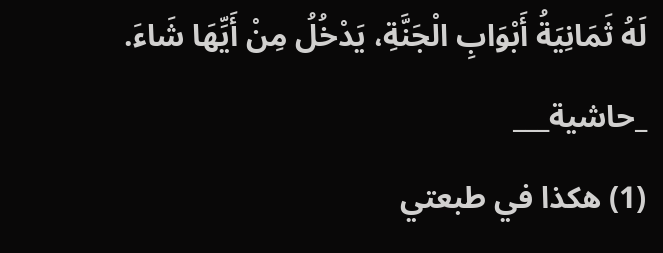لَهُ ثَمَانِيَةُ أَبْوَابِ الْجَنَّةِ، يَدْخُلُ مِنْ أَيِّهَا شَاءَ.
_حاشية___
(1) هكذا في طبعتي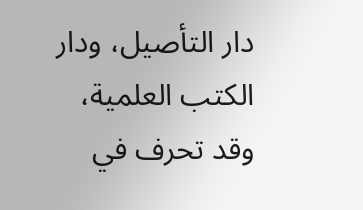دار التأصيل، ودار الكتب العلمية، وقد تحرف في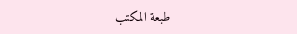طبعة المكتب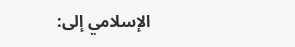الإسلامي إلى: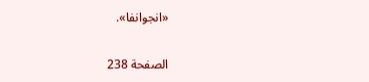«انجوانفا».

الصفحة 238